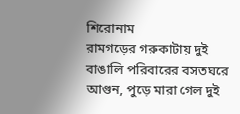শিরোনাম
রামগড়ের গরুকাটায় দুই বাঙালি পরিবারের বসতঘরে আগুন, পুড়ে মারা গেল দুই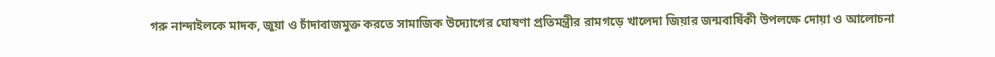গরু নান্দাইলকে মাদক, জুয়া ও চাঁদাবাজমুক্ত করতে সামাজিক উদ্যোগের ঘোষণা প্রতিমন্ত্রীর রামগড়ে খালেদা জিয়ার জন্মবার্ষিকী উপলক্ষে দোয়া ও আলোচনা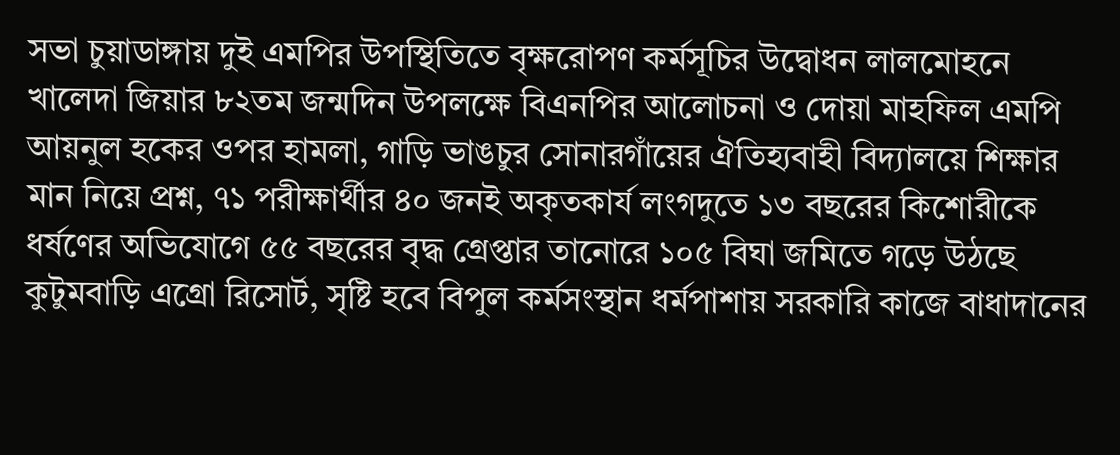সভা চুয়াডাঙ্গায় দুই এমপির উপস্থিতিতে বৃক্ষরোপণ কর্মসূচির উদ্বোধন লালমোহনে খালেদা জিয়ার ৮২তম জন্মদিন উপলক্ষে বিএনপির আলোচনা ও দোয়া মাহফিল এমপি আয়নুল হকের ওপর হামলা, গাড়ি ভাঙচুর সোনারগাঁয়ের ঐতিহ্যবাহী বিদ্যালয়ে শিক্ষার মান নিয়ে প্রশ্ন, ৭১ পরীক্ষার্থীর ৪০ জনই অকৃতকার্য লংগদুতে ১৩ বছরের কিশোরীকে ধর্ষণের অভিযোগে ৫৫ বছরের বৃদ্ধ গ্রেপ্তার তানোরে ১০৫ বিঘা জমিতে গড়ে উঠছে কুটুমবাড়ি এগ্রো রিসোর্ট, সৃষ্টি হবে বিপুল কর্মসংস্থান ধর্মপাশায় সরকারি কাজে বাধাদানের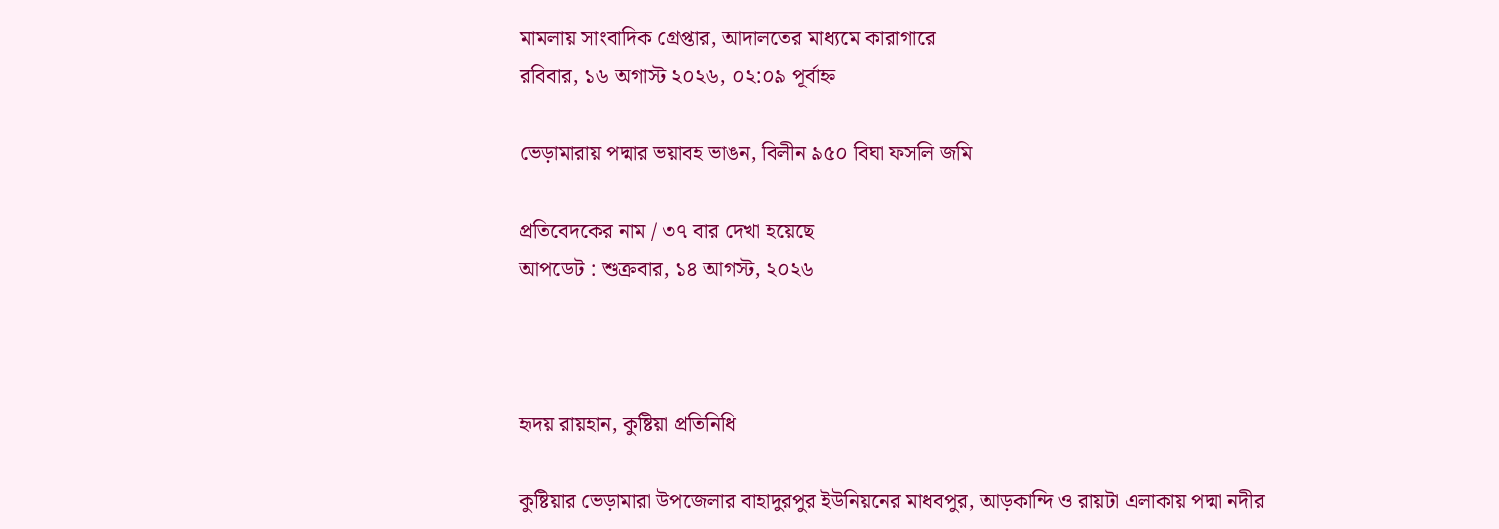মামলায় সাংবাদিক গ্রেপ্তার, আদালতের মাধ্যমে কারাগারে
রবিবার, ১৬ অগাস্ট ২০২৬, ০২:০৯ পূর্বাহ্ন

ভেড়ামারায় পদ্মার ভয়াবহ ভাঙন, বিলীন ৯৫০ বিঘা ফসলি জমি

প্রতিবেদকের নাম / ৩৭ বার দেখা হয়েছে
আপডেট : শুক্রবার, ১৪ আগস্ট, ২০২৬



হৃদয় রায়হান, কুষ্টিয়া প্রতিনিধি

কুষ্টিয়ার ভেড়ামারা উপজেলার বাহাদুরপুর ইউনিয়নের মাধবপুর, আড়কান্দি ও রায়টা এলাকায় পদ্মা নদীর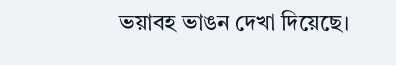ভয়াবহ ভাঙন দেখা দিয়েছে।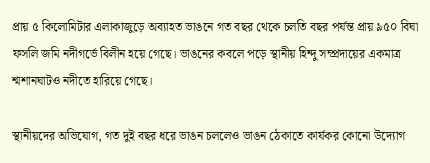প্রায় ৫ কিলোমিটার এলাকাজুড়ে অব্যাহত ভাঙনে গত বছর থেকে চলতি বছর পর্যন্ত প্রায় ৯৫০ বিঘা ফসলি জমি নদীগর্ভে বিলীন হয়ে গেছে। ভাঙনের কবলে পড়ে স্থানীয় হিন্দু সম্প্রদায়ের একমাত্র শ্মশানঘাটও নদীতে হারিয়ে গেছে।

স্থানীয়দের অভিযোগ, গত দুই বছর ধরে ভাঙন চললেও ভাঙন ঠেকাতে কার্যকর কোনো উদ্যোগ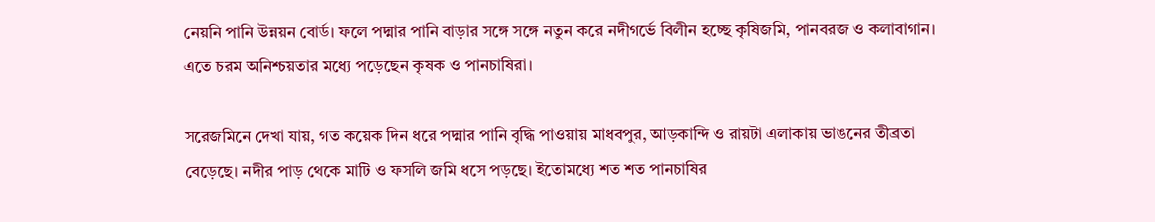নেয়নি পানি উন্নয়ন বোর্ড। ফলে পদ্মার পানি বাড়ার সঙ্গে সঙ্গে নতুন করে নদীগর্ভে বিলীন হচ্ছে কৃষিজমি, পানবরজ ও কলাবাগান। এতে চরম অনিশ্চয়তার মধ্যে পড়েছেন কৃষক ও পানচাষিরা।

সরেজমিনে দেখা যায়, গত কয়েক দিন ধরে পদ্মার পানি বৃদ্ধি পাওয়ায় মাধবপুর, আড়কান্দি ও রায়টা এলাকায় ভাঙনের তীব্রতা বেড়েছে। নদীর পাড় থেকে মাটি ও ফসলি জমি ধসে পড়ছে। ইতোমধ্যে শত শত পানচাষির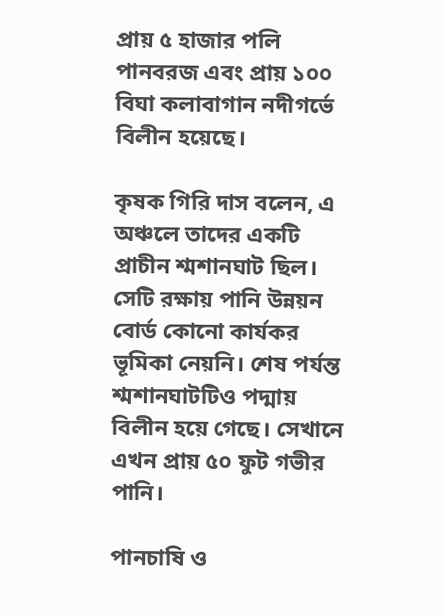প্রায় ৫ হাজার পলি পানবরজ এবং প্রায় ১০০ বিঘা কলাবাগান নদীগর্ভে বিলীন হয়েছে।

কৃষক গিরি দাস বলেন, এ অঞ্চলে তাদের একটি প্রাচীন শ্মশানঘাট ছিল। সেটি রক্ষায় পানি উন্নয়ন বোর্ড কোনো কার্যকর ভূমিকা নেয়নি। শেষ পর্যন্ত শ্মশানঘাটটিও পদ্মায় বিলীন হয়ে গেছে। সেখানে এখন প্রায় ৫০ ফুট গভীর পানি।

পানচাষি ও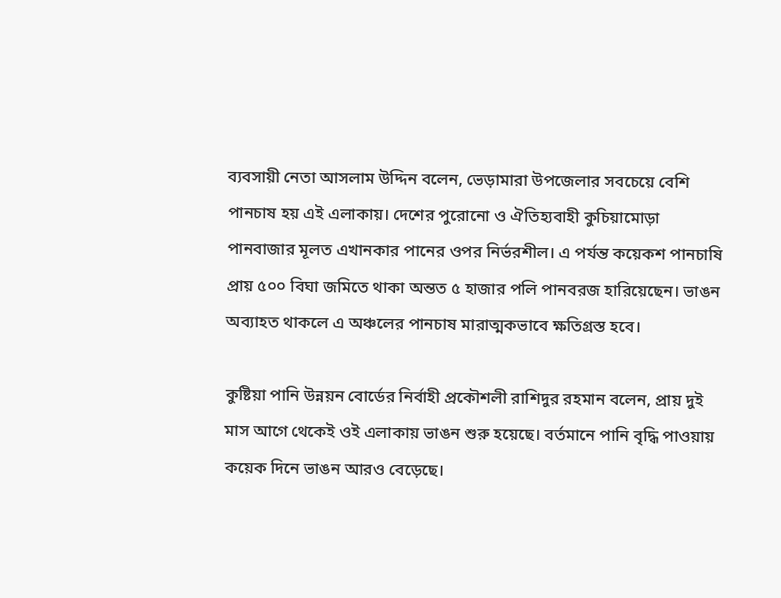ব্যবসায়ী নেতা আসলাম উদ্দিন বলেন, ভেড়ামারা উপজেলার সবচেয়ে বেশি পানচাষ হয় এই এলাকায়। দেশের পুরোনো ও ঐতিহ্যবাহী কুচিয়ামোড়া পানবাজার মূলত এখানকার পানের ওপর নির্ভরশীল। এ পর্যন্ত কয়েকশ পানচাষি প্রায় ৫০০ বিঘা জমিতে থাকা অন্তত ৫ হাজার পলি পানবরজ হারিয়েছেন। ভাঙন অব্যাহত থাকলে এ অঞ্চলের পানচাষ মারাত্মকভাবে ক্ষতিগ্রস্ত হবে।

কুষ্টিয়া পানি উন্নয়ন বোর্ডের নির্বাহী প্রকৌশলী রাশিদুর রহমান বলেন, প্রায় দুই মাস আগে থেকেই ওই এলাকায় ভাঙন শুরু হয়েছে। বর্তমানে পানি বৃদ্ধি পাওয়ায় কয়েক দিনে ভাঙন আরও বেড়েছে।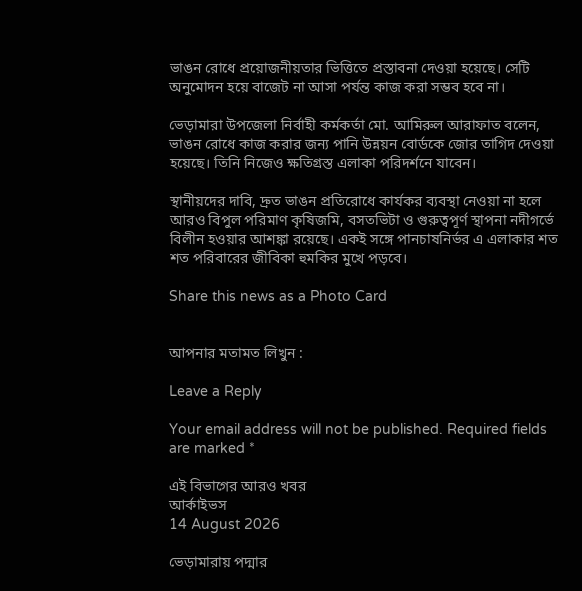ভাঙন রোধে প্রয়োজনীয়তার ভিত্তিতে প্রস্তাবনা দেওয়া হয়েছে। সেটি অনুমোদন হয়ে বাজেট না আসা পর্যন্ত কাজ করা সম্ভব হবে না।

ভেড়ামারা উপজেলা নির্বাহী কর্মকর্তা মো. আমিরুল আরাফাত বলেন, ভাঙন রোধে কাজ করার জন্য পানি উন্নয়ন বোর্ডকে জোর তাগিদ দেওয়া হয়েছে। তিনি নিজেও ক্ষতিগ্রস্ত এলাকা পরিদর্শনে যাবেন।

স্থানীয়দের দাবি, দ্রুত ভাঙন প্রতিরোধে কার্যকর ব্যবস্থা নেওয়া না হলে আরও বিপুল পরিমাণ কৃষিজমি, বসতভিটা ও গুরুত্বপূর্ণ স্থাপনা নদীগর্ভে বিলীন হওয়ার আশঙ্কা রয়েছে। একই সঙ্গে পানচাষনির্ভর এ এলাকার শত শত পরিবারের জীবিকা হুমকির মুখে পড়বে।

Share this news as a Photo Card


আপনার মতামত লিখুন :

Leave a Reply

Your email address will not be published. Required fields are marked *

এই বিভাগের আরও খবর
আর্কাইভস
14 August 2026

ভেড়ামারায় পদ্মার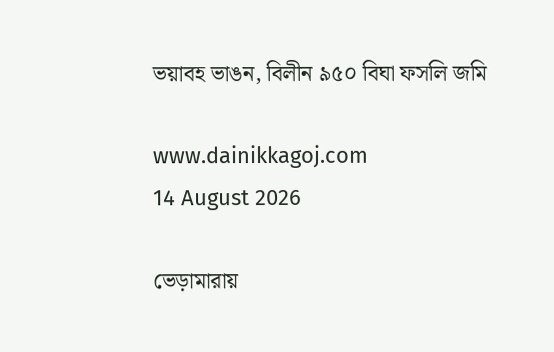ভয়াবহ ভাঙন, বিলীন ৯৫০ বিঘা ফসলি জমি

www.dainikkagoj.com
14 August 2026

ভেড়ামারায়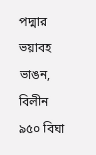পদ্মার ভয়াবহ ভাঙন, বিলীন ৯৫০ বিঘা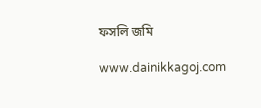ফসলি জমি

www.dainikkagoj.com